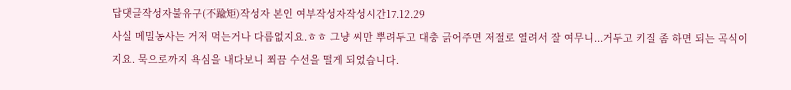답댓글작성자불유구(不踰矩)작성자 본인 여부작성자작성시간17.12.29
사실 메밀농사는 거저 먹는거나 다름없지요.ㅎㅎ 그냥 씨만 뿌려두고 대충 긁어주면 저절로 열려서 잘 여무니...거두고 키질 좀 하면 되는 곡식이지요. 묵으로까지 욕심을 내다보니 쬐끔 수선을 떨게 되었습니다.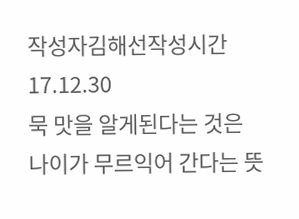작성자김해선작성시간17.12.30
묵 맛을 알게된다는 것은 나이가 무르익어 간다는 뜻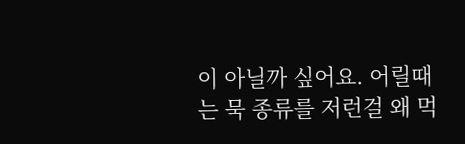이 아닐까 싶어요. 어릴때는 묵 종류를 저런걸 왜 먹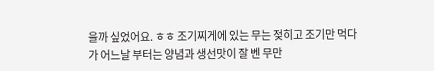을까 싶었어요. ㅎㅎ 조기찌게에 있는 무는 젖히고 조기만 먹다가 어느날 부터는 양념과 생선맛이 잘 벤 무만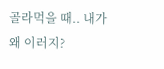골라먹을 때.. 내가 왜 이러지?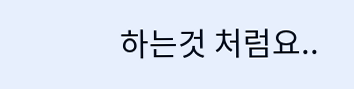하는것 처럼요..